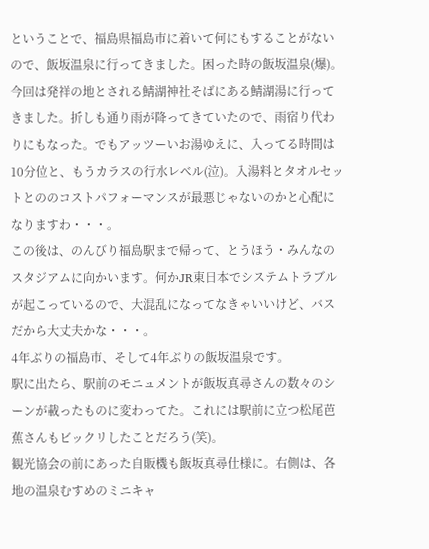ということで、福島県福島市に着いて何にもすることがないので、飯坂温泉に行ってきました。困った時の飯坂温泉(爆)。
今回は発祥の地とされる鯖湖神社そばにある鯖湖湯に行ってきました。折しも通り雨が降ってきていたので、雨宿り代わりにもなった。でもアッツーいお湯ゆえに、入ってる時間は10分位と、もうカラスの行水レベル(泣)。入湯料とタオルセットとののコストパフォーマンスが最悪じゃないのかと心配になりますわ・・・。
この後は、のんびり福島駅まで帰って、とうほう・みんなのスタジアムに向かいます。何かJR東日本でシステムトラブルが起こっているので、大混乱になってなきゃいいけど、バスだから大丈夫かな・・・。
4年ぶりの福島市、そして4年ぶりの飯坂温泉です。
駅に出たら、駅前のモニュメントが飯坂真尋さんの数々のシーンが載ったものに変わってた。これには駅前に立つ松尾芭蕉さんもビックリしたことだろう(笑)。
観光協会の前にあった自販機も飯坂真尋仕様に。右側は、各地の温泉むすめのミニキャ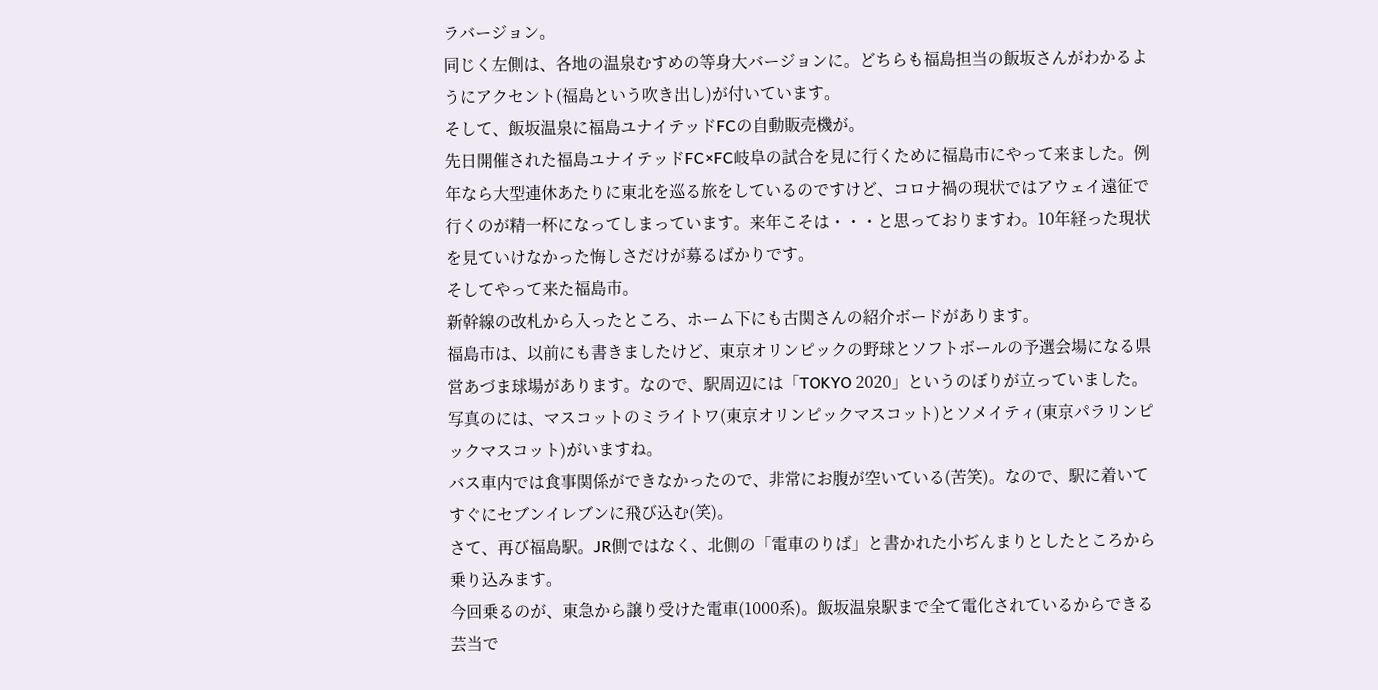ラバージョン。
同じく左側は、各地の温泉むすめの等身大バージョンに。どちらも福島担当の飯坂さんがわかるようにアクセント(福島という吹き出し)が付いています。
そして、飯坂温泉に福島ユナイテッドFCの自動販売機が。
先日開催された福島ユナイテッドFC×FC岐阜の試合を見に行くために福島市にやって来ました。例年なら大型連休あたりに東北を巡る旅をしているのですけど、コロナ禍の現状ではアウェイ遠征で行くのが精一杯になってしまっています。来年こそは・・・と思っておりますわ。10年経った現状を見ていけなかった悔しさだけが募るばかりです。
そしてやって来た福島市。
新幹線の改札から入ったところ、ホーム下にも古関さんの紹介ボードがあります。
福島市は、以前にも書きましたけど、東京オリンピックの野球とソフトボールの予選会場になる県営あづま球場があります。なので、駅周辺には「TOKYO 2020」というのぼりが立っていました。写真のには、マスコットのミライトワ(東京オリンピックマスコット)とソメイティ(東京パラリンピックマスコット)がいますね。
バス車内では食事関係ができなかったので、非常にお腹が空いている(苦笑)。なので、駅に着いてすぐにセブンイレブンに飛び込む(笑)。
さて、再び福島駅。JR側ではなく、北側の「電車のりば」と書かれた小ぢんまりとしたところから乗り込みます。
今回乗るのが、東急から譲り受けた電車(1000系)。飯坂温泉駅まで全て電化されているからできる芸当で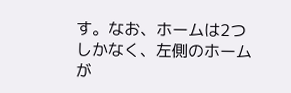す。なお、ホームは2つしかなく、左側のホームが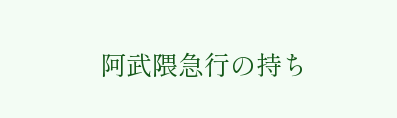阿武隈急行の持ち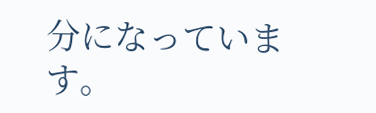分になっています。